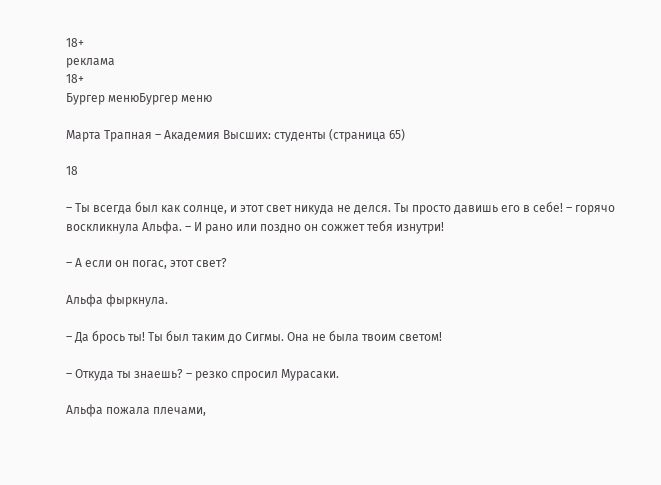18+
реклама
18+
Бургер менюБургер меню

Марта Трапная – Академия Высших: студенты (страница 65)

18

– Ты всегда был как солнце, и этот свет никуда не делся. Ты просто давишь его в себе! – горячо воскликнула Альфа. – И рано или поздно он сожжет тебя изнутри!

– А если он погас, этот свет?

Альфа фыркнула.

– Да брось ты! Ты был таким до Сигмы. Она не была твоим светом!

– Откуда ты знаешь? – резко спросил Мурасаки.

Альфа пожала плечами,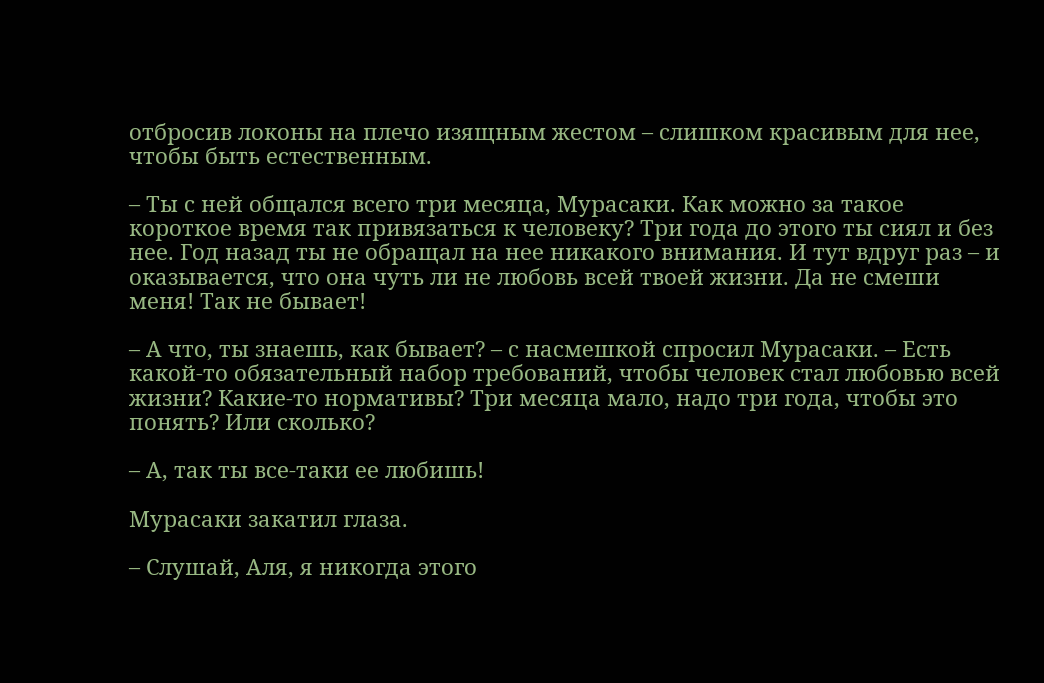отбросив локоны на плечо изящным жестом – слишком красивым для нее, чтобы быть естественным.

– Ты с ней общался всего три месяца, Мурасаки. Как можно за такое короткое время так привязаться к человеку? Три года до этого ты сиял и без нее. Год назад ты не обращал на нее никакого внимания. И тут вдруг раз – и оказывается, что она чуть ли не любовь всей твоей жизни. Да не смеши меня! Так не бывает!

– А что, ты знаешь, как бывает? – с насмешкой спросил Мурасаки. – Есть какой-то обязательный набор требований, чтобы человек стал любовью всей жизни? Какие-то нормативы? Три месяца мало, надо три года, чтобы это понять? Или сколько?

– А, так ты все-таки ее любишь!

Мурасаки закатил глаза.

– Слушай, Аля, я никогда этого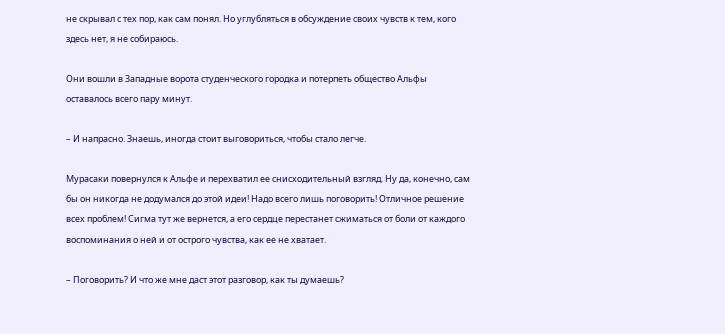не скрывал с тех пор, как сам понял. Но углубляться в обсуждение своих чувств к тем, кого здесь нет, я не собираюсь.

Они вошли в Западные ворота студенческого городка и потерпеть общество Альфы оставалось всего пару минут.

– И напрасно. Знаешь, иногда стоит выговориться, чтобы стало легче.

Мурасаки повернулся к Альфе и перехватил ее снисходительный взгляд. Ну да, конечно, сам бы он никогда не додумался до этой идеи! Надо всего лишь поговорить! Отличное решение всех проблем! Сигма тут же вернется, а его сердце перестанет сжиматься от боли от каждого воспоминания о ней и от острого чувства, как ее не хватает.

– Поговорить? И что же мне даст этот разговор, как ты думаешь?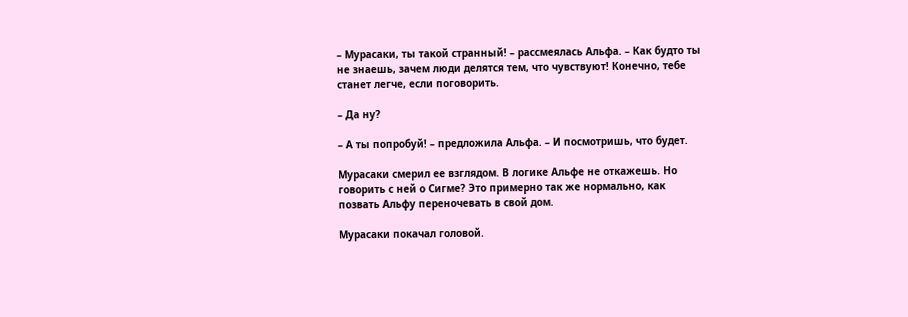– Мурасаки, ты такой странный! – рассмеялась Альфа. – Как будто ты не знаешь, зачем люди делятся тем, что чувствуют! Конечно, тебе станет легче, если поговорить.

– Да ну?

– А ты попробуй! – предложила Альфа. – И посмотришь, что будет.

Мурасаки смерил ее взглядом. В логике Альфе не откажешь. Но говорить с ней о Сигме? Это примерно так же нормально, как позвать Альфу переночевать в свой дом.

Мурасаки покачал головой.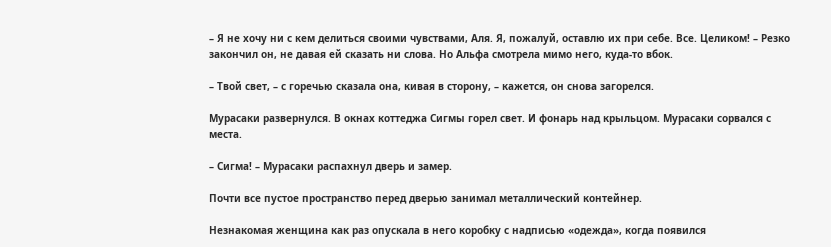– Я не хочу ни с кем делиться своими чувствами, Аля. Я, пожалуй, оставлю их при себе. Все. Целиком! – Резко закончил он, не давая ей сказать ни слова. Но Альфа смотрела мимо него, куда-то вбок.

– Твой свет, – с горечью сказала она, кивая в сторону, – кажется, он снова загорелся.

Мурасаки развернулся. В окнах коттеджа Сигмы горел свет. И фонарь над крыльцом. Мурасаки сорвался с места.

– Сигма! – Мурасаки распахнул дверь и замер.

Почти все пустое пространство перед дверью занимал металлический контейнер.

Незнакомая женщина как раз опускала в него коробку с надписью «одежда», когда появился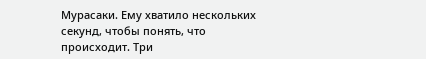Мурасаки. Ему хватило нескольких секунд, чтобы понять, что происходит. Три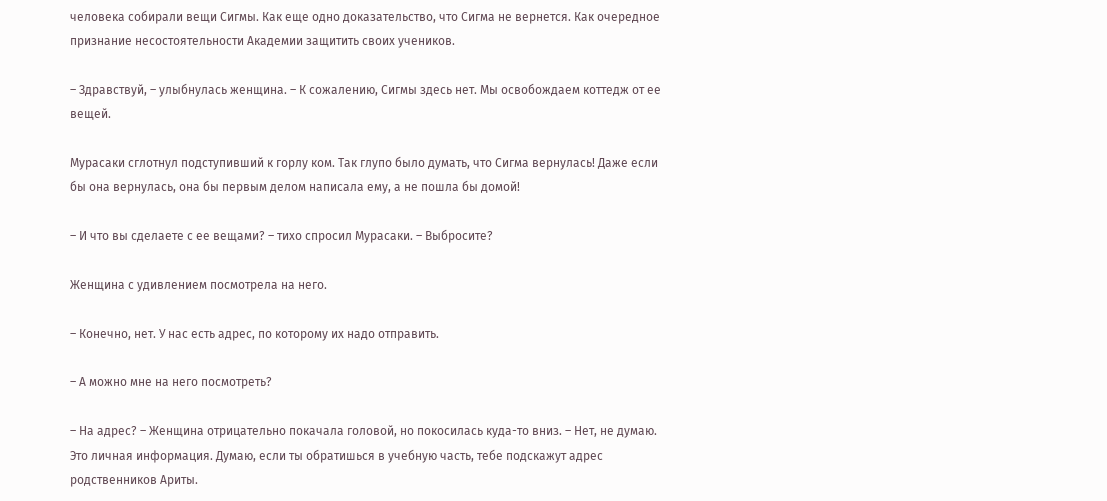человека собирали вещи Сигмы. Как еще одно доказательство, что Сигма не вернется. Как очередное признание несостоятельности Академии защитить своих учеников.

– Здравствуй, – улыбнулась женщина. – К сожалению, Сигмы здесь нет. Мы освобождаем коттедж от ее вещей.

Мурасаки сглотнул подступивший к горлу ком. Так глупо было думать, что Сигма вернулась! Даже если бы она вернулась, она бы первым делом написала ему, а не пошла бы домой!

– И что вы сделаете с ее вещами? – тихо спросил Мурасаки. – Выбросите?

Женщина с удивлением посмотрела на него.

– Конечно, нет. У нас есть адрес, по которому их надо отправить.

– А можно мне на него посмотреть?

– На адрес? – Женщина отрицательно покачала головой, но покосилась куда-то вниз. – Нет, не думаю. Это личная информация. Думаю, если ты обратишься в учебную часть, тебе подскажут адрес родственников Ариты.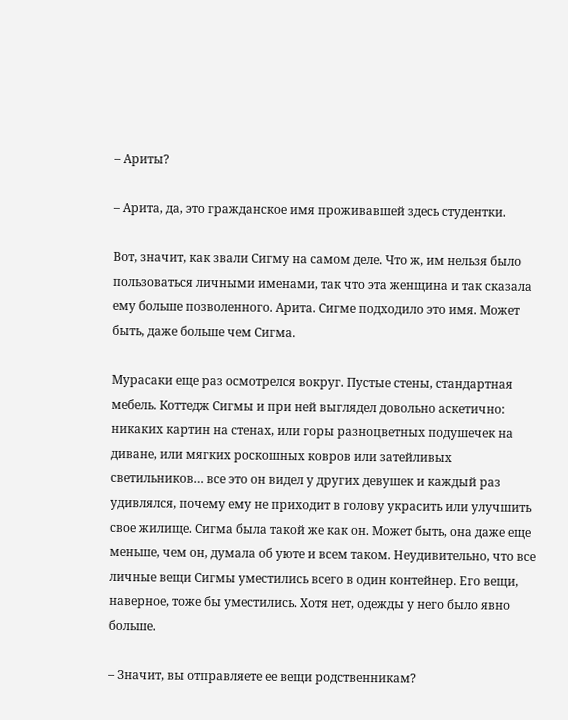– Ариты?

– Арита, да, это гражданское имя проживавшей здесь студентки.

Вот, значит, как звали Сигму на самом деле. Что ж, им нельзя было пользоваться личными именами, так что эта женщина и так сказала ему больше позволенного. Арита. Сигме подходило это имя. Может быть, даже больше чем Сигма.

Мурасаки еще раз осмотрелся вокруг. Пустые стены, стандартная мебель. Коттедж Сигмы и при ней выглядел довольно аскетично: никаких картин на стенах, или горы разноцветных подушечек на диване, или мягких роскошных ковров или затейливых светильников… все это он видел у других девушек и каждый раз удивлялся, почему ему не приходит в голову украсить или улучшить свое жилище. Сигма была такой же как он. Может быть, она даже еще меньше, чем он, думала об уюте и всем таком. Неудивительно, что все личные вещи Сигмы уместились всего в один контейнер. Его вещи, наверное, тоже бы уместились. Хотя нет, одежды у него было явно больше.

– Значит, вы отправляете ее вещи родственникам?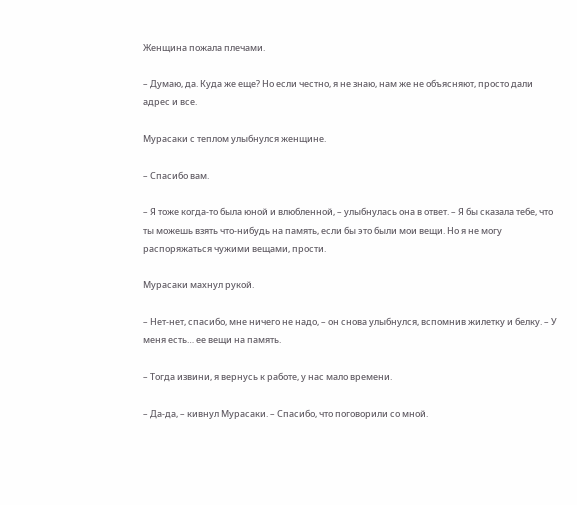Женщина пожала плечами.

– Думаю, да. Куда же еще? Но если честно, я не знаю, нам же не объясняют, просто дали адрес и все.

Мурасаки с теплом улыбнулся женщине.

– Спасибо вам.

– Я тоже когда-то была юной и влюбленной, – улыбнулась она в ответ. – Я бы сказала тебе, что ты можешь взять что-нибудь на память, если бы это были мои вещи. Но я не могу распоряжаться чужими вещами, прости.

Мурасаки махнул рукой.

– Нет-нет, спасибо, мне ничего не надо, – он снова улыбнулся, вспомнив жилетку и белку. – У меня есть… ее вещи на память.

– Тогда извини, я вернусь к работе, у нас мало времени.

– Да-да, – кивнул Мурасаки. – Спасибо, что поговорили со мной.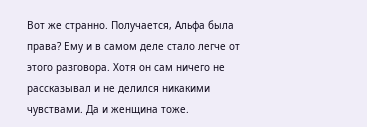Вот же странно. Получается, Альфа была права? Ему и в самом деле стало легче от этого разговора. Хотя он сам ничего не рассказывал и не делился никакими чувствами. Да и женщина тоже.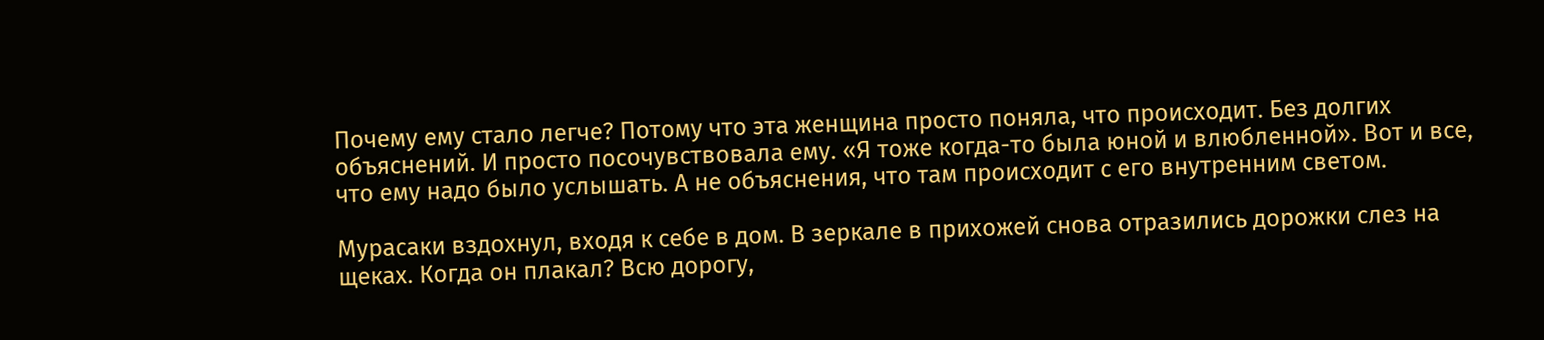Почему ему стало легче? Потому что эта женщина просто поняла, что происходит. Без долгих объяснений. И просто посочувствовала ему. «Я тоже когда-то была юной и влюбленной». Вот и все, что ему надо было услышать. А не объяснения, что там происходит с его внутренним светом.

Мурасаки вздохнул, входя к себе в дом. В зеркале в прихожей снова отразились дорожки слез на щеках. Когда он плакал? Всю дорогу,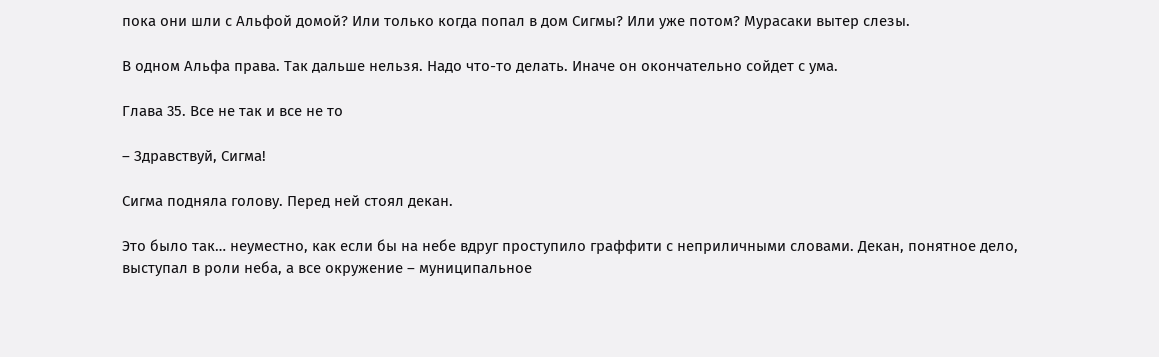пока они шли с Альфой домой? Или только когда попал в дом Сигмы? Или уже потом? Мурасаки вытер слезы.

В одном Альфа права. Так дальше нельзя. Надо что-то делать. Иначе он окончательно сойдет с ума.

Глава 35. Все не так и все не то

– Здравствуй, Сигма!

Сигма подняла голову. Перед ней стоял декан.

Это было так… неуместно, как если бы на небе вдруг проступило граффити с неприличными словами. Декан, понятное дело, выступал в роли неба, а все окружение – муниципальное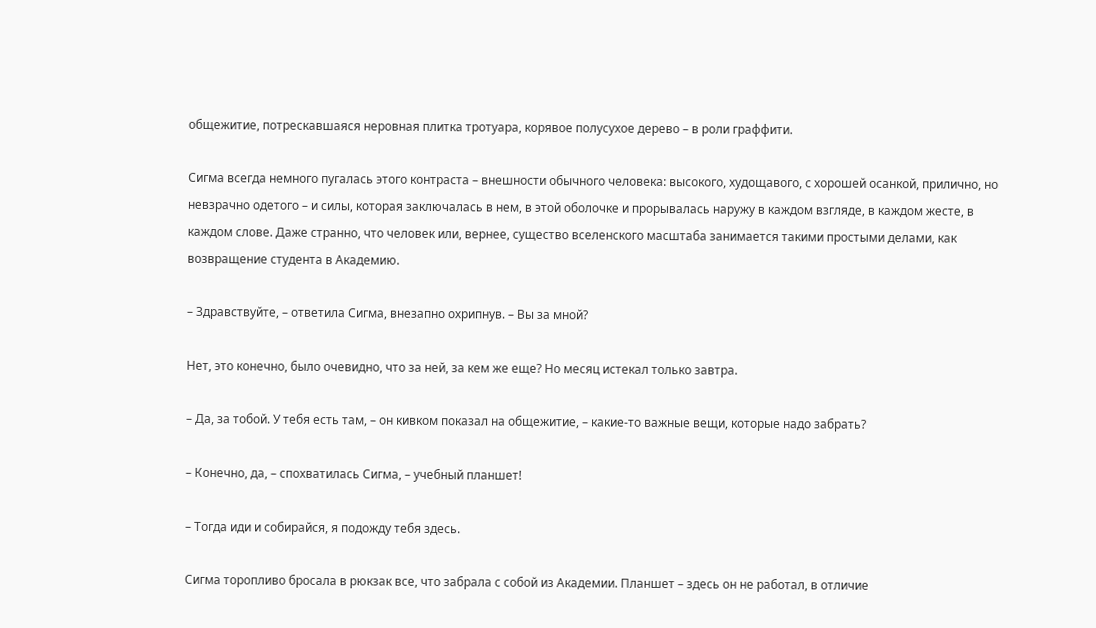общежитие, потрескавшаяся неровная плитка тротуара, корявое полусухое дерево – в роли граффити.

Сигма всегда немного пугалась этого контраста – внешности обычного человека: высокого, худощавого, с хорошей осанкой, прилично, но невзрачно одетого – и силы, которая заключалась в нем, в этой оболочке и прорывалась наружу в каждом взгляде, в каждом жесте, в каждом слове. Даже странно, что человек или, вернее, существо вселенского масштаба занимается такими простыми делами, как возвращение студента в Академию.

– Здравствуйте, – ответила Сигма, внезапно охрипнув. – Вы за мной?

Нет, это конечно, было очевидно, что за ней, за кем же еще? Но месяц истекал только завтра.

– Да, за тобой. У тебя есть там, – он кивком показал на общежитие, – какие-то важные вещи, которые надо забрать?

– Конечно, да, – спохватилась Сигма, – учебный планшет!

– Тогда иди и собирайся, я подожду тебя здесь.

Сигма торопливо бросала в рюкзак все, что забрала с собой из Академии. Планшет – здесь он не работал, в отличие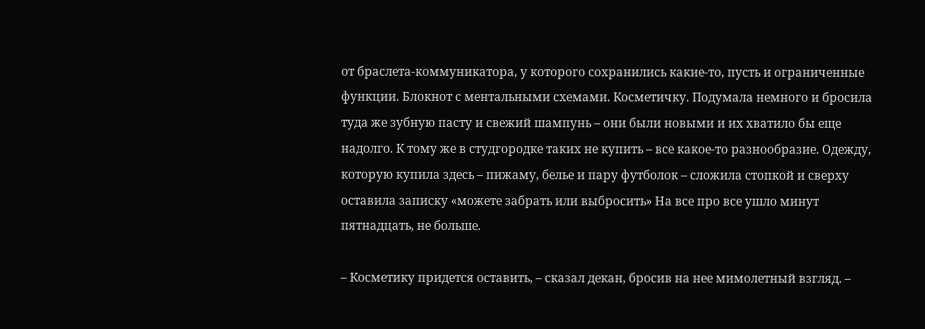от браслета-коммуникатора, у которого сохранились какие-то, пусть и ограниченные функции. Блокнот с ментальными схемами. Косметичку. Подумала немного и бросила туда же зубную пасту и свежий шампунь – они были новыми и их хватило бы еще надолго. К тому же в студгородке таких не купить – все какое-то разнообразие. Одежду, которую купила здесь – пижаму, белье и пару футболок – сложила стопкой и сверху оставила записку «можете забрать или выбросить» На все про все ушло минут пятнадцать, не больше.

– Косметику придется оставить, – сказал декан, бросив на нее мимолетный взгляд. –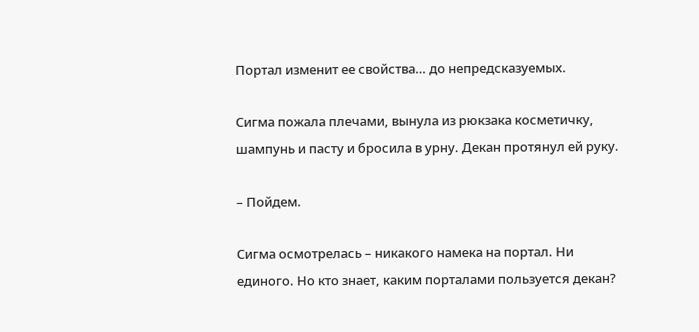Портал изменит ее свойства… до непредсказуемых.

Сигма пожала плечами, вынула из рюкзака косметичку, шампунь и пасту и бросила в урну. Декан протянул ей руку.

– Пойдем.

Сигма осмотрелась – никакого намека на портал. Ни единого. Но кто знает, каким порталами пользуется декан?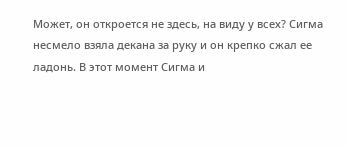Может, он откроется не здесь, на виду у всех? Сигма несмело взяла декана за руку и он крепко сжал ее ладонь. В этот момент Сигма и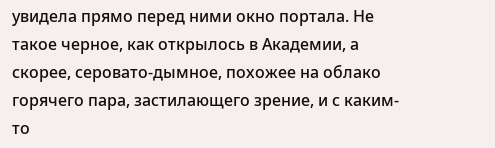увидела прямо перед ними окно портала. Не такое черное, как открылось в Академии, а скорее, серовато-дымное, похожее на облако горячего пара, застилающего зрение, и с каким-то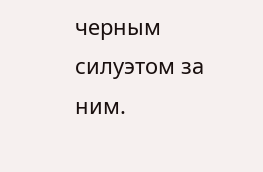черным силуэтом за ним.